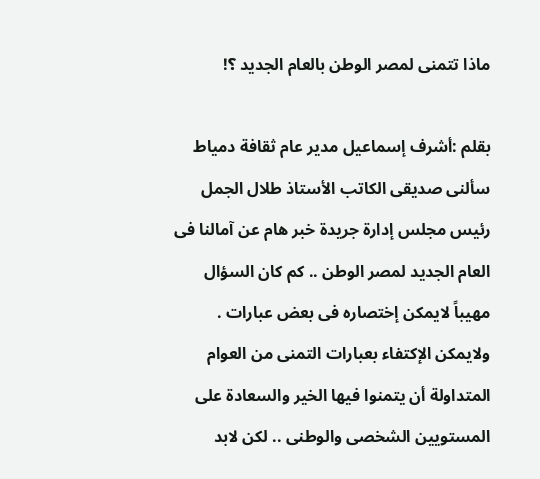ماذا تتمنى لمصر الوطن بالعام الجديد ؟!

بقلم :أشرف إسماعيل مدير عام ثقافة دمياط سألنى صديقى الكاتب الأستاذ طلال الجمل رئيس مجلس إدارة جريدة خبر هام عن آمالنا فى العام الجديد لمصر الوطن .. كم كان السؤال مهيباً لايمكن إختصاره فى بعض عبارات . ولايمكن الإكتفاء بعبارات التمنى من العوام المتداولة أن يتمنوا فيها الخير والسعادة على المستويين الشخصى والوطنى .. لكن لابد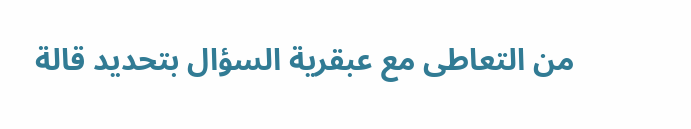من التعاطى مع عبقرية السؤال بتحديد قالة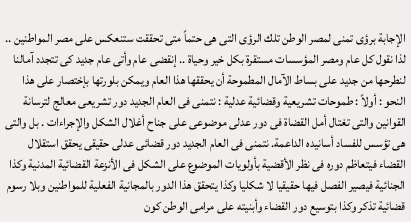الإجابة برؤى تمنى لمصر الوطن تلك الرؤى التى هى حتماً متى تحققت ستنعكس على مصر المواطنين .. لذا نقول كل عام ومصر المؤسسات مستقرة بكل خير وحياة .. إنقضى عام وأتى عام جديد كى تتجدد آمالنا لنطرحها من جديد على بساط الآمال المطموحة أن يحققها هذا العام ويمكن بلورتها بإختصار على هذا النحو : أولاً : طموحات تشريعية وقضائية عدلية : نتمنى فى العام الجديد دور تشريعى معالج لترسانة القوانين والتى تغتال أمل القضاة فى دور عدلى موضوعى على جناح أغلال الشكل والإجراءات . بل والتى هى تؤسس للفساد أسانيده الداعمة. نتمنى فى العام الجديد دور قضائى عدلى حقيقى يحقق استقلال القضاء فيتعاظم دوره فى نظر الأقضية بأولويات الموضوع على الشكل فى الأنزعة القضائية المدنية وكذا الجنائية فيصير الفصل فيها حقيقيا لا شكليا وكذا يتحقق هذا الدور بالمجانية الفعلية للمواطنين وبلا رسوم قضائية تذكر وكذا بتوسيع دور القضاء وأبنيته على مرامى الوطن كون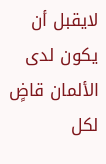لايقبل أن يكون لدى الألمان قاضٍ لكل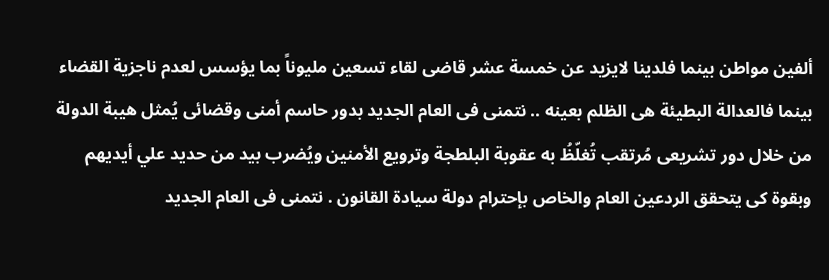ألفين مواطن بينما فلدينا لايزيد عن خمسة عشر قاضى لقاء تسعين مليوناً بما يؤسس لعدم ناجزية القضاء بينما فالعدالة البطيئة هى الظلم بعينه .. نتمنى فى العام الجديد بدور حاسم أمنى وقضائى يُمثل هيبة الدولة من خلال دور تشريعى مُرتقب تُغلّظُ به عقوبة البلطجة وترويع الأمنين ويُضرب بيد من حديد علي أيديهم وبقوة كى يتحقق الردعين العام والخاص بإحترام دولة سيادة القانون . نتمنى فى العام الجديد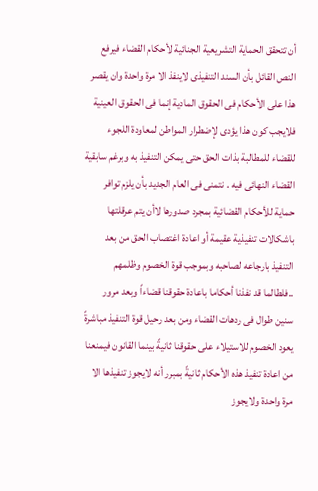أن تتحقق الحماية التشريعية الجنائية لأحكام القضاء فيرفع النص القائل بأن السند التنفيذى لاينفذ الا مرة واحدة وان يقصر هذا على الأحكام فى الحقوق المادية إنما فى الحقوق العينية فلايجب كون هذا يؤدى لإضطرار المواطن لمعاودة اللجوء للقضاء للمطالبة بذات الحق حتى يمكن التنفيذ به وبرغم سابقية القضاء النهائى فيه . نتمنى فى العام الجديد بأن يلزم توافر حماية للأحكام القضائية بمجرد صدورها لاأن يتم عرقلتها باشكالات تنفيذية عقيمة أو اعادة اغتصاب الحق من بعد التنفيذ بارجاعه لصاحبه وبموجب قوة الخصوم وظلمهم ..فلطالما قد نفذنا أحكاما باعادة حقوقنا قضاءاً وبعد مرور سنين طوال فى ردهات القضاء ومن بعد رحيل قوة التنفيذ مباشرةً يعود الخصوم للاستيلاء على حقوقنا ثانيةً بينما القانون فيمنعنا من اعادة تنفيذ هذه الأحكام ثانيةً بمبرر أنه لايجوز تنفيذها الا مرة واحدة ولايجوز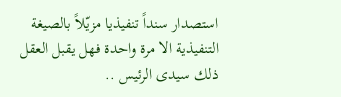استصدار سنداً تنفيذيا مزيّلاً بالصيغة التنفيذية الا مرة واحدة فهل يقبل العقل ذلك سيدى الرئيس ..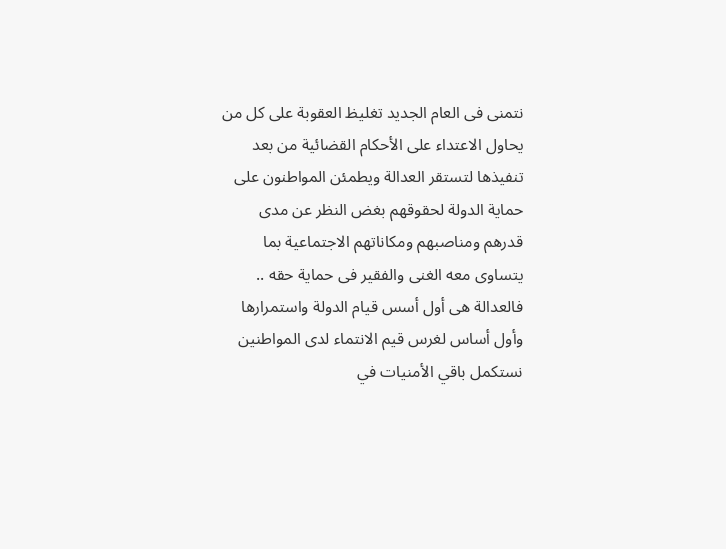نتمنى فى العام الجديد تغليظ العقوبة على كل من يحاول الاعتداء على الأحكام القضائية من بعد تنفيذها لتستقر العدالة ويطمئن المواطنون على حماية الدولة لحقوقهم بغض النظر عن مدى قدرهم ومناصبهم ومكاناتهم الاجتماعية بما يتساوى معه الغنى والفقير فى حماية حقه .. فالعدالة هى أول أسس قيام الدولة واستمرارها وأول أساس لغرس قيم الانتماء لدى المواطنين نستكمل باقي الأمنيات في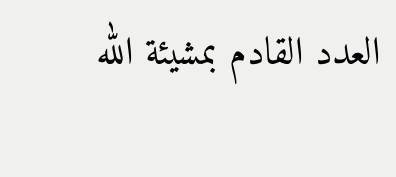العدد القادم بمشيئة الله